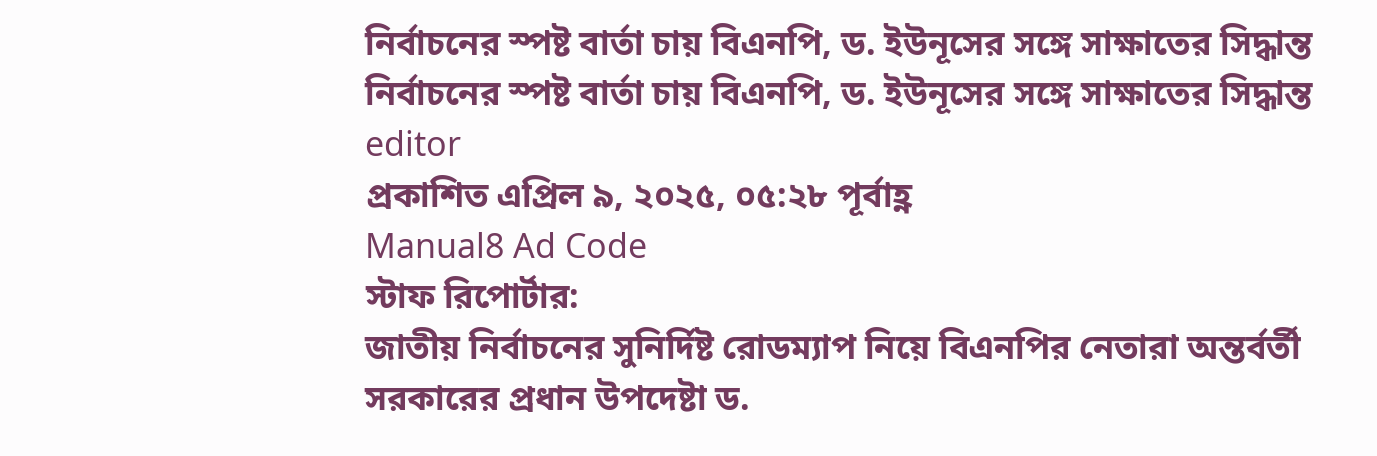নির্বাচনের স্পষ্ট বার্তা চায় বিএনপি, ড. ইউনূসের সঙ্গে সাক্ষাতের সিদ্ধান্ত
নির্বাচনের স্পষ্ট বার্তা চায় বিএনপি, ড. ইউনূসের সঙ্গে সাক্ষাতের সিদ্ধান্ত
editor
প্রকাশিত এপ্রিল ৯, ২০২৫, ০৫:২৮ পূর্বাহ্ণ
Manual8 Ad Code
স্টাফ রিপোর্টার:
জাতীয় নির্বাচনের সুনির্দিষ্ট রোডম্যাপ নিয়ে বিএনপির নেতারা অন্তর্বর্তী সরকারের প্রধান উপদেষ্টা ড.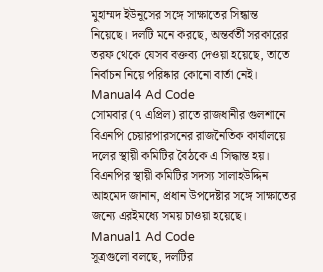মুহাম্মদ ইউনূসের সঙ্গে সাক্ষাতের সিন্ধান্ত নিয়েছে। দলটি মনে করছে, অন্তর্বর্তী সরকারের তরফ থেকে যেসব বক্তব্য দেওয়া হয়েছে, তাতে নির্বাচন নিয়ে পরিষ্কার কোনো বার্তা নেই।
Manual4 Ad Code
সোমবার (৭ এপ্রিল) রাতে রাজধানীর গুলশানে বিএনপি চেয়ারপারসনের রাজনৈতিক কার্যালয়ে দলের স্থায়ী কমিটির বৈঠকে এ সিদ্ধান্ত হয়। বিএনপির স্থায়ী কমিটির সদস্য সালাহউদ্দিন আহমেদ জানান, প্রধান উপদেষ্টার সঙ্গে সাক্ষাতের জন্যে এরইমধ্যে সময় চাওয়া হয়েছে।
Manual1 Ad Code
সূত্রগুলো বলছে, দলটির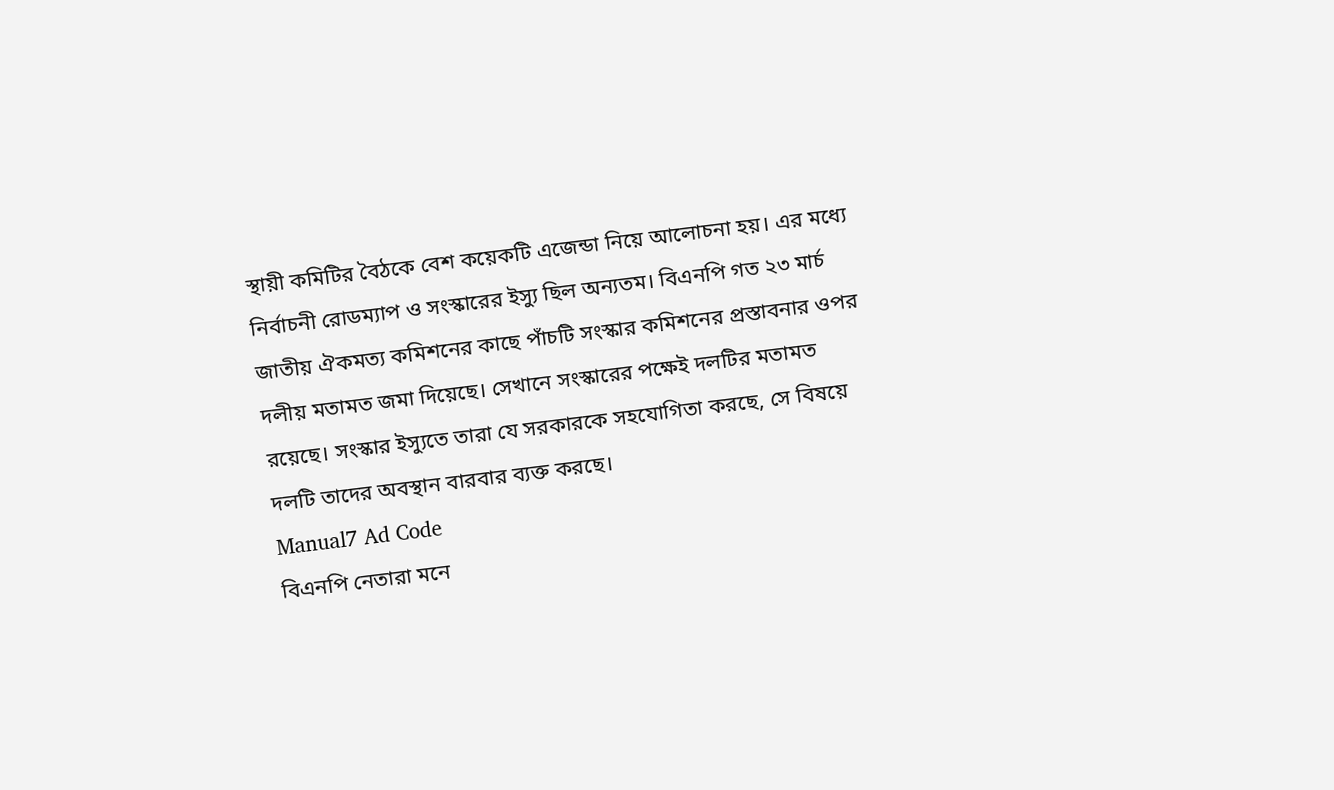স্থায়ী কমিটির বৈঠকে বেশ কয়েকটি এজেন্ডা নিয়ে আলোচনা হয়। এর মধ্যে নির্বাচনী রোডম্যাপ ও সংস্কারের ইস্যু ছিল অন্যতম। বিএনপি গত ২৩ মার্চ জাতীয় ঐকমত্য কমিশনের কাছে পাঁচটি সংস্কার কমিশনের প্রস্তাবনার ওপর দলীয় মতামত জমা দিয়েছে। সেখানে সংস্কারের পক্ষেই দলটির মতামত রয়েছে। সংস্কার ইস্যুতে তারা যে সরকারকে সহযোগিতা করছে, সে বিষয়ে দলটি তাদের অবস্থান বারবার ব্যক্ত করছে।
Manual7 Ad Code
বিএনপি নেতারা মনে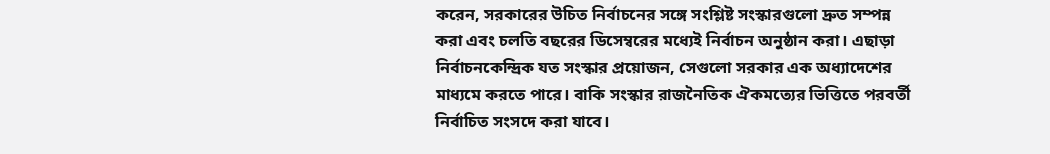করেন, সরকারের উচিত নির্বাচনের সঙ্গে সংশ্লিষ্ট সংস্কারগুলো দ্রুত সম্পন্ন করা এবং চলতি বছরের ডিসেম্বরের মধ্যেই নির্বাচন অনুষ্ঠান করা। এছাড়া নির্বাচনকেন্দ্রিক যত সংস্কার প্রয়োজন, সেগুলো সরকার এক অধ্যাদেশের মাধ্যমে করতে পারে। বাকি সংস্কার রাজনৈতিক ঐকমত্যের ভিত্তিতে পরবর্তী নির্বাচিত সংসদে করা যাবে।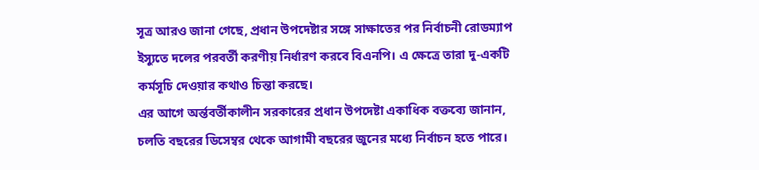সূত্র আরও জানা গেছে, প্রধান উপদেষ্টার সঙ্গে সাক্ষাতের পর নির্বাচনী রোডম্যাপ ইস্যুতে দলের পরবর্তী করণীয় নির্ধারণ করবে বিএনপি। এ ক্ষেত্রে তারা দু-একটি কর্মসূচি দেওয়ার কথাও চিন্তা করছে।
এর আগে অর্ন্তবর্তীকালীন সরকারের প্রধান উপদেষ্টা একাধিক বক্তব্যে জানান, চলতি বছরের ডিসেম্বর থেকে আগামী বছরের জুনের মধ্যে নির্বাচন হতে পারে।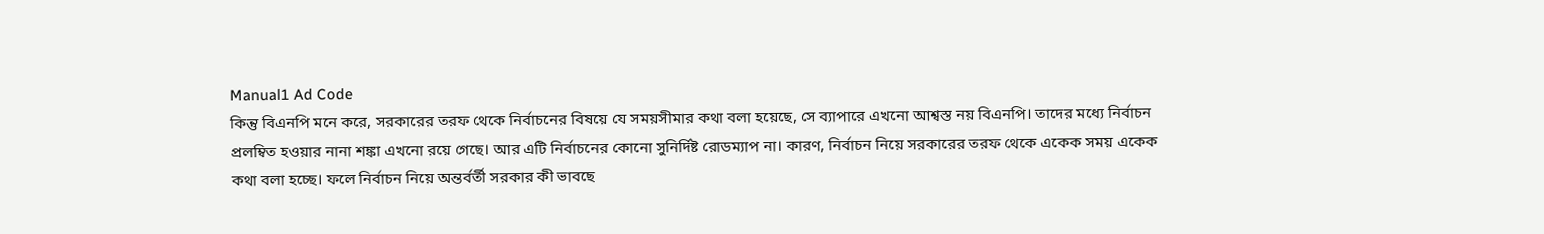Manual1 Ad Code
কিন্তু বিএনপি মনে করে, সরকারের তরফ থেকে নির্বাচনের বিষয়ে যে সময়সীমার কথা বলা হয়েছে, সে ব্যাপারে এখনো আশ্বস্ত নয় বিএনপি। তাদের মধ্যে নির্বাচন প্রলম্বিত হওয়ার নানা শঙ্কা এখনো রয়ে গেছে। আর এটি নির্বাচনের কোনো সুনির্দিষ্ট রোডম্যাপ না। কারণ, নির্বাচন নিয়ে সরকারের তরফ থেকে একেক সময় একেক কথা বলা হচ্ছে। ফলে নির্বাচন নিয়ে অন্তর্বর্তী সরকার কী ভাবছে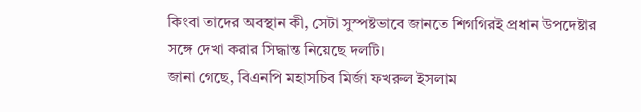কিংবা তাদের অবস্থান কী, সেটা সুস্পষ্টভাবে জানতে শিগগিরই প্রধান উপদেষ্টার সঙ্গে দেখা করার সিদ্ধান্ত নিয়েছে দলটি।
জানা গেছে, বিএনপি মহাসচিব মির্জা ফখরুল ইসলাম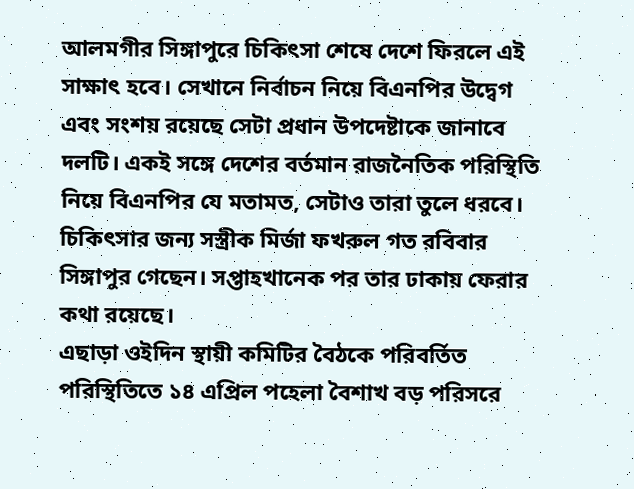আলমগীর সিঙ্গাপুরে চিকিৎসা শেষে দেশে ফিরলে এই সাক্ষাৎ হবে। সেখানে নির্বাচন নিয়ে বিএনপির উদ্বেগ এবং সংশয় রয়েছে সেটা প্রধান উপদেষ্টাকে জানাবে দলটি। একই সঙ্গে দেশের বর্তমান রাজনৈতিক পরিস্থিতি নিয়ে বিএনপির যে মতামত, সেটাও তারা তুলে ধরবে। চিকিৎসার জন্য সস্ত্রীক মির্জা ফখরুল গত রবিবার সিঙ্গাপুর গেছেন। সপ্তাহখানেক পর তার ঢাকায় ফেরার কথা রয়েছে।
এছাড়া ওইদিন স্থায়ী কমিটির বৈঠকে পরিবর্তিত পরিস্থিতিতে ১৪ এপ্রিল পহেলা বৈশাখ বড় পরিসরে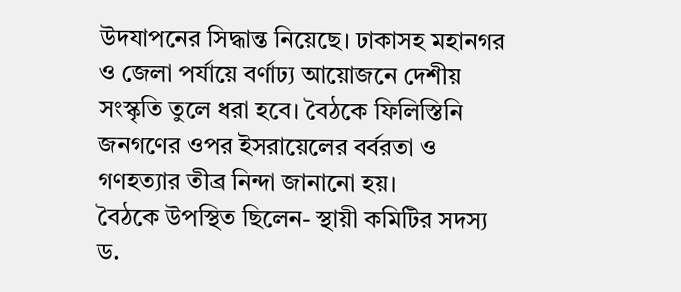উদযাপনের সিদ্ধান্ত নিয়েছে। ঢাকাসহ মহানগর ও জেলা পর্যায়ে বর্ণাঢ্য আয়োজনে দেশীয় সংস্কৃতি তুলে ধরা হবে। বৈঠকে ফিলিস্তিনি জনগণের ওপর ইসরায়েলের বর্বরতা ও গণহত্যার তীব্র নিন্দা জানানো হয়।
বৈঠকে উপস্থিত ছিলেন- স্থায়ী কমিটির সদস্য ড.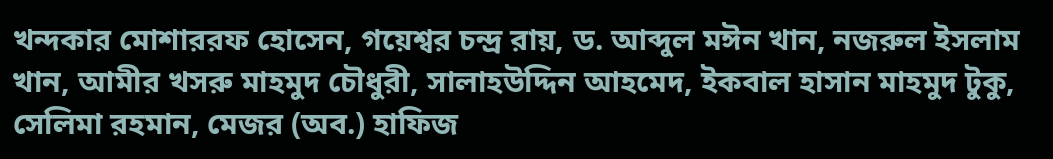খন্দকার মোশাররফ হোসেন, গয়েশ্বর চন্দ্র রায়, ড. আব্দুল মঈন খান, নজরুল ইসলাম খান, আমীর খসরু মাহমুদ চৌধুরী, সালাহউদ্দিন আহমেদ, ইকবাল হাসান মাহমুদ টুকু, সেলিমা রহমান, মেজর (অব.) হাফিজ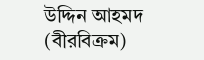উদ্দিন আহমদ (বীরবিক্রম)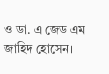ও ডা. এ জেড এম জাহিদ হোসেন।